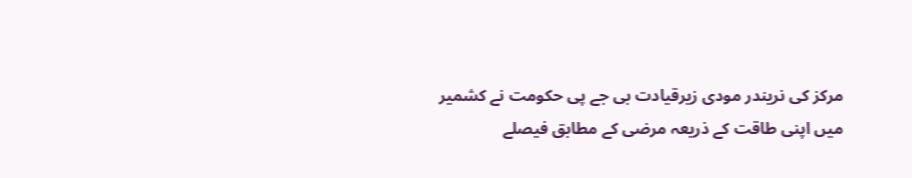مرکز کی نریندر مودی زیرقیادت بی جے پی حکومت نے کشمیر میں اپنی طاقت کے ذریعہ مرضی کے مطابق فیصلے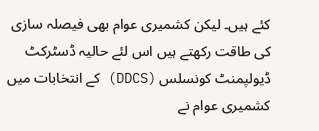کئے ہیں۔ لیکن کشمیری عوام بھی فیصلہ سازی کی طاقت رکھتے ہیں اس لئے حالیہ ڈسٹرکٹ ڈیولپمنٹ کونسلس (DDCS) کے انتخابات میں کشمیری عوام نے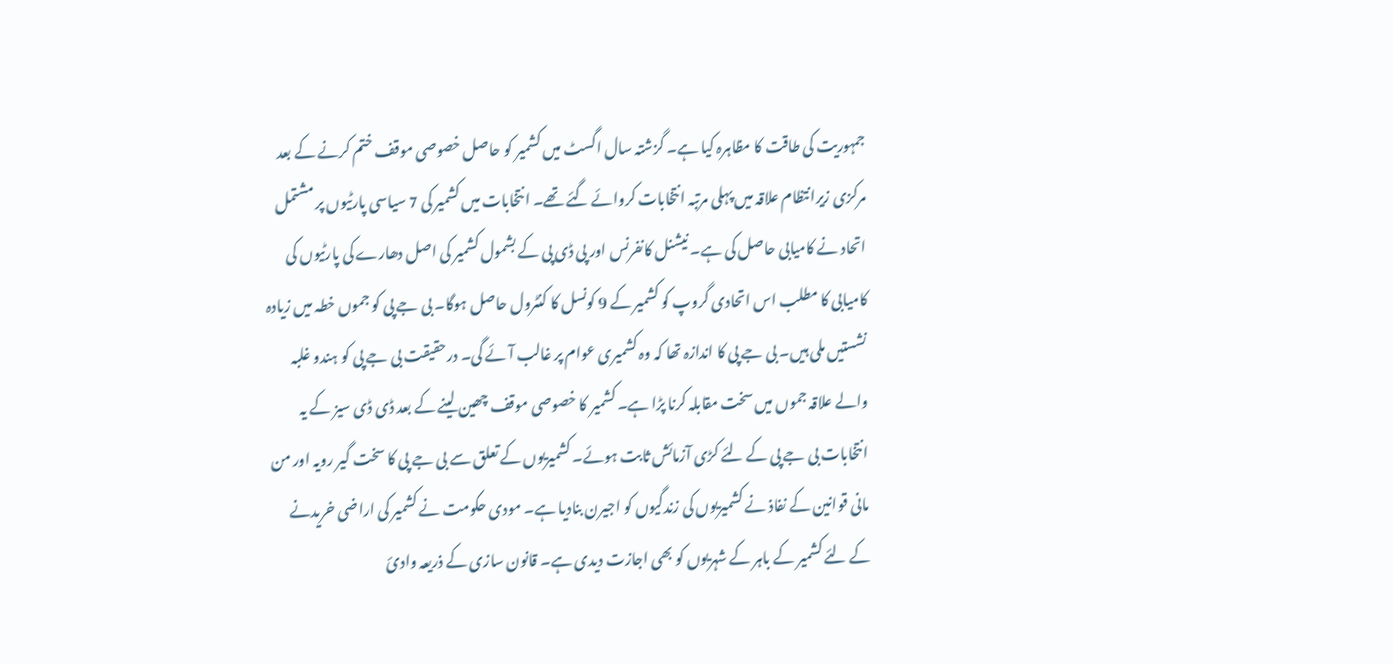جمہوریت کی طاقت کا مظاہرہ کیا ہے۔ گزشتہ سال اگسٹ میں کشمیر کو حاصل خصوصی موقف ختم کرنے کے بعد مرکزی زیرانتظام علاقہ میں پہلی مرتبہ انتخابات کروائے گئے تھے۔ انتخابات میں کشمیر کی 7 سیاسی پارٹیوں پر مشتمل اتحاد نے کامیابی حاصل کی ہے۔ نیشنل کانفرنس اور پی ڈی پی کے بشمول کشمیر کی اصل دھارے کی پارٹیوں کی کامیابی کا مطلب اس اتحادی گروپ کو کشمیر کے 9 کونسل کا کنٹرول حاصل ہوگا۔ بی جے پی کو جموں خطہ میں زیادہ نشستیں ملی ہیں۔ بی جے پی کا اندازہ تھا کہ وہ کشمیری عوام پر غالب آئے گی۔ درحقیقت بی جے پی کو ہندو غلبہ والے علاقہ جموں میں سخت مقابلہ کرنا پڑا ہے۔ کشمیر کا خصوصی موقف چھین لینے کے بعد ڈی ڈی سیز کے یہ انتخابات بی جے پی کے لئے کڑی آزمائش ثابت ہوئے۔ کشمیریوں کے تعلق سے بی جے پی کا سخت گیر رویہ اور من مانی قوانین کے نفاذ نے کشمیریوں کی زندگیوں کو اجیرن بنادیا ہے۔ مودی حکومت نے کشمیر کی اراضی خریدنے کے لئے کشمیر کے باہر کے شہریوں کو بھی اجازت دیدی ہے۔ قانون سازی کے ذریعہ وادیٔ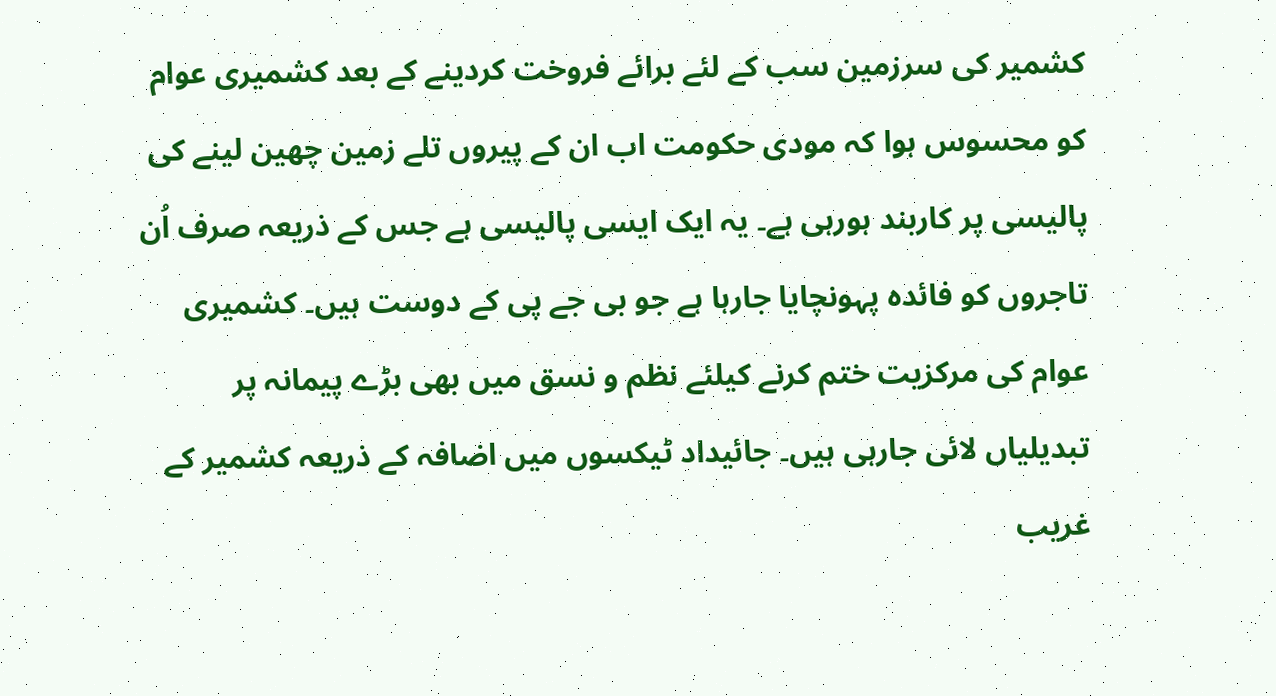کشمیر کی سرزمین سب کے لئے برائے فروخت کردینے کے بعد کشمیری عوام کو محسوس ہوا کہ مودی حکومت اب ان کے پیروں تلے زمین چھین لینے کی پالیسی پر کاربند ہورہی ہے۔ یہ ایک ایسی پالیسی ہے جس کے ذریعہ صرف اُن تاجروں کو فائدہ پہونچایا جارہا ہے جو بی جے پی کے دوست ہیں۔ کشمیری عوام کی مرکزیت ختم کرنے کیلئے نظم و نسق میں بھی بڑے پیمانہ پر تبدیلیاں لائی جارہی ہیں۔ جائیداد ٹیکسوں میں اضافہ کے ذریعہ کشمیر کے غریب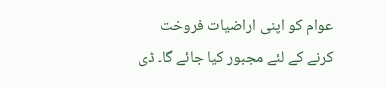عوام کو اپنی اراضیات فروخت کرنے کے لئے مجبور کیا جائے گا۔ ڈی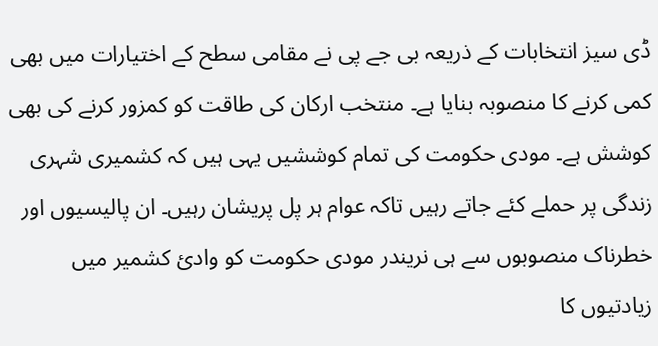ڈی سیز انتخابات کے ذریعہ بی جے پی نے مقامی سطح کے اختیارات میں بھی کمی کرنے کا منصوبہ بنایا ہے۔ منتخب ارکان کی طاقت کو کمزور کرنے کی بھی کوشش ہے۔ مودی حکومت کی تمام کوششیں یہی ہیں کہ کشمیری شہری زندگی پر حملے کئے جاتے رہیں تاکہ عوام ہر پل پریشان رہیں۔ ان پالیسیوں اور خطرناک منصوبوں سے ہی نریندر مودی حکومت کو وادیٔ کشمیر میں زیادتیوں کا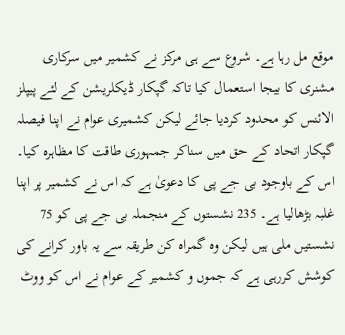موقع مل رہا ہے۔ شروع سے ہی مرکز نے کشمیر میں سرکاری مشنری کا بیجا استعمال کیا تاکہ گپکار ڈیکلریشن کے لئے پیپلز الائنس کو محدود کردیا جائے لیکن کشمیری عوام نے اپنا فیصلہ گپکار اتحاد کے حق میں سناکر جمہوری طاقت کا مظاہرہ کیا۔ اس کے باوجود بی جے پی کا دعویٰ ہے کہ اس نے کشمیر پر اپنا غلبہ بڑھالیا ہے۔ 235 نشستوں کے منجملہ بی جے پی کو 75 نشستیں ملی ہیں لیکن وہ گمراہ کن طریقہ سے یہ باور کرانے کی کوشش کررہی ہے کہ جموں و کشمیر کے عوام نے اس کو ووٹ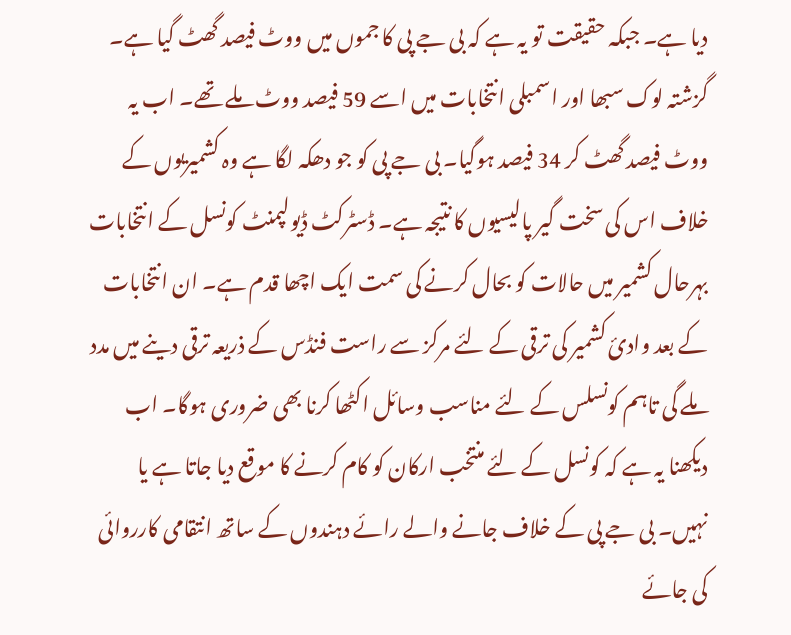دیا ہے۔ جبکہ حقیقت تو یہ ہے کہ بی جے پی کا جموں میں ووٹ فیصد گھٹ گیا ہے۔ گزشتہ لوک سبھا اور اسمبلی انتخابات میں اسے 59 فیصد ووٹ ملے تھے۔ اب یہ ووٹ فیصد گھٹ کر 34 فیصد ہوگیا۔ بی جے پی کو جو دھکہ لگا ہے وہ کشمیریوں کے خلاف اس کی سخت گیر پالیسیوں کا نتیجہ ہے۔ ڈسٹرکٹ ڈیولپمنٹ کونسل کے انتخابات بہرحال کشمیر میں حالات کو بحال کرنے کی سمت ایک اچھا قدم ہے۔ ان انتخابات کے بعد وادیٔ کشمیر کی ترقی کے لئے مرکز سے راست فنڈس کے ذریعہ ترقی دینے میں مدد ملے گی تاہم کونسلس کے لئے مناسب وسائل اکٹھا کرنا بھی ضروری ہوگا۔ اب دیکھنا یہ ہے کہ کونسل کے لئے منتخب ارکان کو کام کرنے کا موقع دیا جاتا ہے یا نہیں۔ بی جے پی کے خلاف جانے والے رائے دہندوں کے ساتھ انتقامی کارروائی کی جائے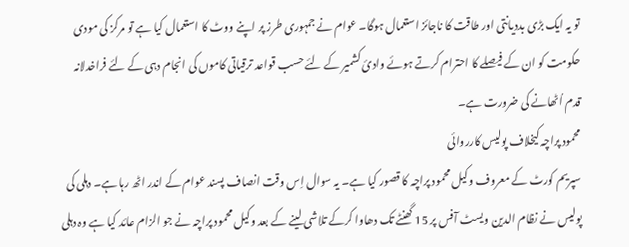تو یہ ایک بڑی بددیانتی اور طاقت کا ناجائز استعمال ہوگا۔ عوام نے جمہوری طرز پر اپنے ووٹ کا استعمال کیا ہے تو مرکز کی مودی حکومت کو ان کے فیصلے کا احترام کرتے ہوئے وادیٔ کشمیر کے لئے حسب قواعد ترقیاتی کاموں کی انجام دہی کے لئے فراخدلانہ قدم اُٹھانے کی ضرورت ہے۔
محمود پراچہ کیخلاف پولیس کارروائی
سپریم کورٹ کے معروف وکیل محمود پراچہ کا قصور کیا ہے۔ یہ سوال اِس وقت انصاف پسند عوام کے اندر اٹھ رہا ہے۔ دہلی کی پولیس نے نظام الدین ویسٹ آفس پر 15 گھنٹے تک دھاوا کرکے تلاشی لینے کے بعد وکیل محمود پراچہ نے جو الزام عائد کیا ہے وہ دہلی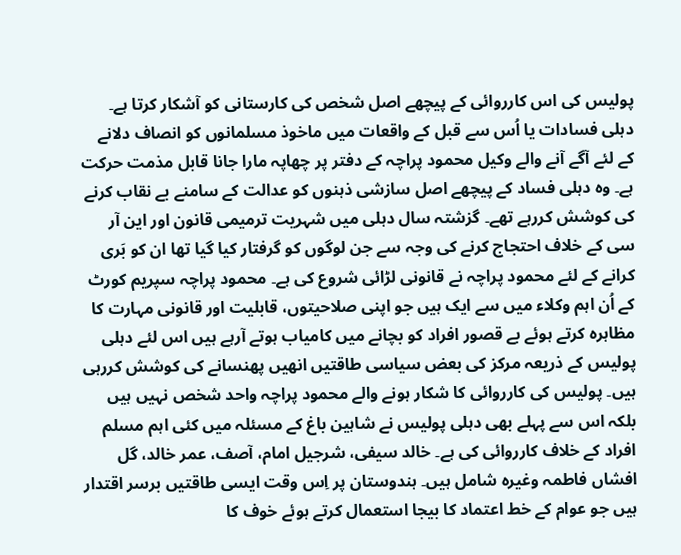پولیس کی اس کارروائی کے پیچھے اصل شخص کی کارستانی کو آشکار کرتا ہے۔ دہلی فسادات یا اُس سے قبل کے واقعات میں ماخوذ مسلمانوں کو انصاف دلانے کے لئے آگے آنے والے وکیل محمود پراچہ کے دفتر پر چھاپہ مارا جانا قابل مذمت حرکت ہے۔ وہ دہلی فساد کے پیچھے اصل سازشی ذہنوں کو عدالت کے سامنے بے نقاب کرنے کی کوشش کررہے تھے۔ گزشتہ سال دہلی میں شہریت ترمیمی قانون اور این آر سی کے خلاف احتجاج کرنے کی وجہ سے جن لوگوں کو گرفتار کیا گیا تھا ان کو بَری کرانے کے لئے محمود پراچہ نے قانونی لڑائی شروع کی ہے۔ محمود پراچہ سپریم کورٹ کے اُن اہم وکلاء میں سے ایک ہیں جو اپنی صلاحیتوں، قابلیت اور قانونی مہارت کا مظاہرہ کرتے ہوئے بے قصور افراد کو بچانے میں کامیاب ہوتے آرہے ہیں اس لئے دہلی پولیس کے ذریعہ مرکز کی بعض سیاسی طاقتیں انھیں پھنسانے کی کوشش کررہی ہیں۔ پولیس کی کارروائی کا شکار ہونے والے محمود پراچہ واحد شخص نہیں ہیں بلکہ اس سے پہلے بھی دہلی پولیس نے شاہین باغ کے مسئلہ میں کئی اہم مسلم افراد کے خلاف کارروائی کی ہے۔ خالد سیفی، شرجیل امام، آصف، عمر خالد، گل افشاں فاطمہ وغیرہ شامل ہیں۔ ہندوستان پر اِس وقت ایسی طاقتیں برسر اقتدار ہیں جو عوام کے خط اعتماد کا بیجا استعمال کرتے ہوئے خوف کا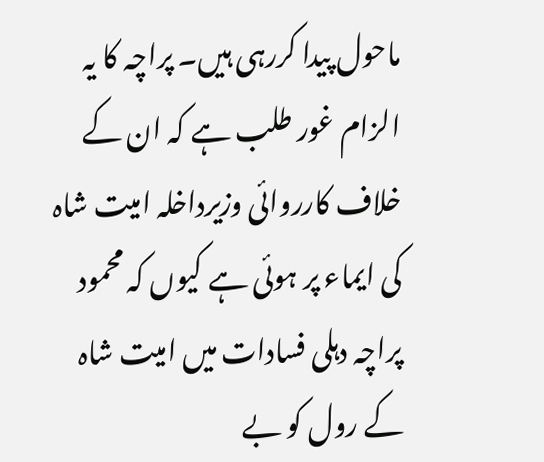ماحول پیدا کررہی ہیں۔ پراچہ کا یہ الزام غور طلب ہے کہ ان کے خلاف کارروائی وزیرداخلہ امیت شاہ کی ایماء پر ہوئی ہے کیوں کہ محمود پراچہ دہلی فسادات میں امیت شاہ کے رول کو بے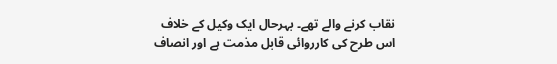نقاب کرنے والے تھے۔ بہرحال ایک وکیل کے خلاف اس طرح کی کارروائی قابل مذمت ہے اور انصاف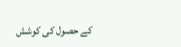کے حصول کی کوشش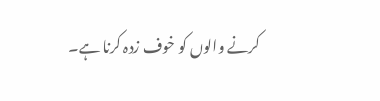کرنے والوں کو خوف زدہ کرنا ہے۔